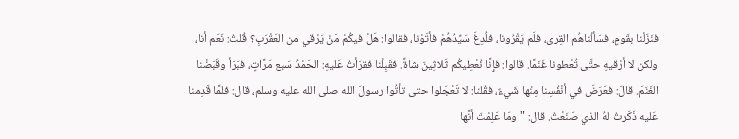فنَزَلْنا بقَومٍ، فسَألْناهُم القِرى، فلَم يَقْرُونا، فلُدِغَ سَيِّدُهُمْ فأتَوْنا، فقالوا: هَلْ فيكُمْ مَنْ يَرْقي من العَقْرَبِ؟ قُلتُ: نَعَم أنا، ولكن لا أرْقيهِ حتَّى تُعْطونا غَنَمًا. قالوا: فإِنَّا نُعْطِيكُم ثَلاثِينَ شاةً. فقَبِلْنا فقرَأتُ عَليهِ: الحَمْدُ سَبع مَرَّاتٍ، فبَرَأ وقَبَضْنا الغَنَمَ. قالَ: فعَرَضَ في أنْفُسِنا مِنْها شَيءٌ، فقُلنا: لا تَعْجَلوا حتى تأتُوا رسولَ الله صلى الله عليه وسلم، قال: فلمَّا قَدِمنا عَليه ذَكَرتُ لهُ الذي صَنَعْتُ. قال: "ومَا عَلِمْتَ أنَّها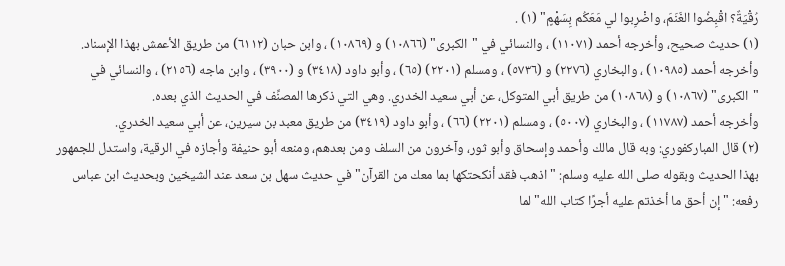رُقْيَةٌ؟ اقْبِضُوا الغَنَمَ، واضْرِبوا لي مَعَكُم بِسَهْمٍ" (١) .
(١) حديث صحيح، وأخرجه أحمد (١١٠٧١) ، والنسائي في "الكبرى" (١٠٨٦٦) و (١٠٨٦٩) ، وابن حبان (٦١١٢) من طريق الأعمش بهذا الإسناد.
وأخرجه أحمد (١٠٩٨٥) ، والبخاري (٢٢٧٦) و (٥٧٣٦) ، ومسلم (٢٢٠١) (٦٥) ، وأبو داود (٣٤١٨) و (٣٩٠٠) ، وابن ماجه (٢١٥٦) ، والنسائي في "الكبرى" (١٠٨٦٧) و (١٠٨٦٨) من طريق أبي المتوكل، عن أبي سعيد الخدري. وهي التي ذكرها المصنِّف في الحديث الذي بعده.
وأخرجه أحمد (١١٧٨٧) ، والبخاري (٥٠٠٧) ، ومسلم (٢٢٠١) (٦٦) ، وأبو داود (٣٤١٩) من طريق معبد بن سيرين، عن أبي سعيد الخدري.
(٢) قال المباركفوري: وبه قال مالك وأحمد وإسحاق وأبو ثور، وآخرون من السلف ومن بعدهم، ومنعه أبو حنيفة وأجازه في الرقية، واستدل للجمهور بهذا الحديث وبقوله صلى الله عليه وسلم: "اذهب فقد أنكحتكها بما معك من القرآن" في حديث سهل بن سعد عند الشيخين وبحديث ابن عباس رفعه: "إن أحق ما أخذتم عليه أجرًا كتاب الله" لما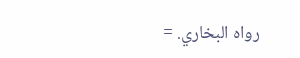رواه البخاري. =